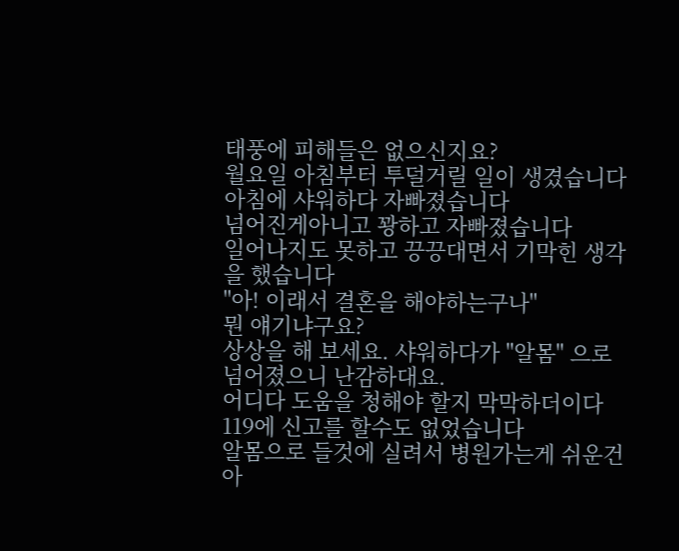태풍에 피해들은 없으신지요?
월요일 아침부터 투덜거릴 일이 생겼습니다
아침에 샤워하다 자빠졌습니다
넘어진게아니고 꽝하고 자빠졌습니다
일어나지도 못하고 끙끙대면서 기막힌 생각을 했습니다
"아! 이래서 결혼을 해야하는구나"
뭔 얘기냐구요?
상상을 해 보세요. 샤워하다가 "알몸" 으로 넘어졌으니 난감하대요.
어디다 도움을 청해야 할지 막막하더이다
119에 신고를 할수도 없었습니다
알몸으로 들것에 실려서 병원가는게 쉬운건 아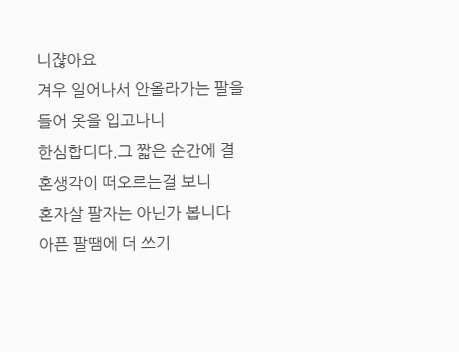니쟎아요
겨우 일어나서 안올라가는 팔을 들어 옷을 입고나니
한심합디다.그 짧은 순간에 결혼생각이 떠오르는걸 보니
혼자살 팔자는 아닌가 봅니다
아픈 팔땜에 더 쓰기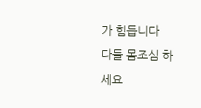가 힘듭니다
다들 몸조심 하세요